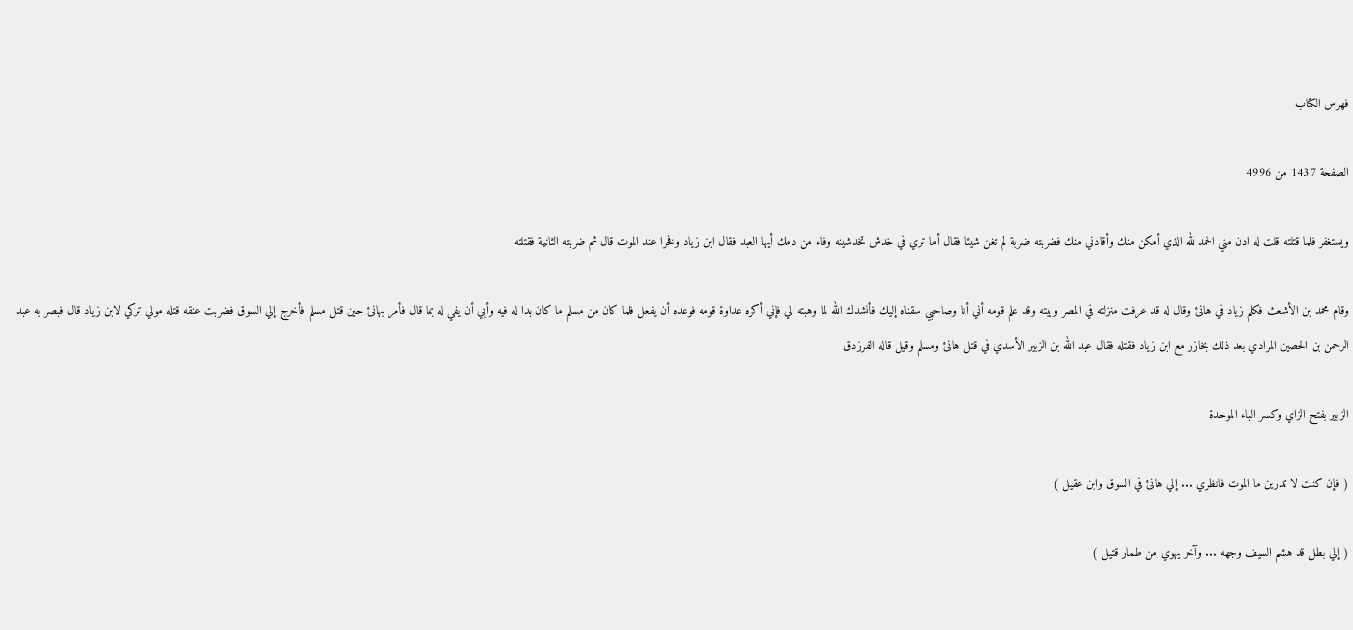فهرس الكتاب

الصفحة 1437 من 4996

ويستغفر فلما قتلته قلت له ادن مني الحمد لله الذي أمكن منك وأقادني منك فضربته ضربة لم تغن شيئا فقال أما تري في خدش تخدشينه وفاء من دمك أيها العبد فقال ابن زياد وفخرا عند الموت قال ثم ضربته الثانية فقتلته

وقام محمد بن الأشعث فكلم زياد في هانئ وقال له قد عرفت منزلته في المصر وبيته وقد علم قومه أني أنا وصاحبي سقناه إليك فأنشدك الله لما وهبته لي فإني أكره عداوة قومه فوعده أن يفعل فلما كان من مسلم ما كان بدا له فيه وأبي أن يفي له بما قال فأمر بهانئ حين قتل مسلم فأخرج إلي السوق فضربت عنقه قتله مولي تركي لابن زياد قال فبصر به عبد الرحمن بن الحصين المرادي بعد ذلك بخازر مع ابن زياد فقتله فقال عبد الله بن الزبير الأسدي في قتل هانئ ومسلم وقيل قاله الفرزدق

الزبير بفتح الزاي وكسر الباء الموحدة

( فإن كنت لا تدرين ما الموت فانظري ... إلي هانئ في السوق وابن عقيل )

( إلي بطل قد هشم السيف وجهه ... وآخر يهوي من طمار قتيل )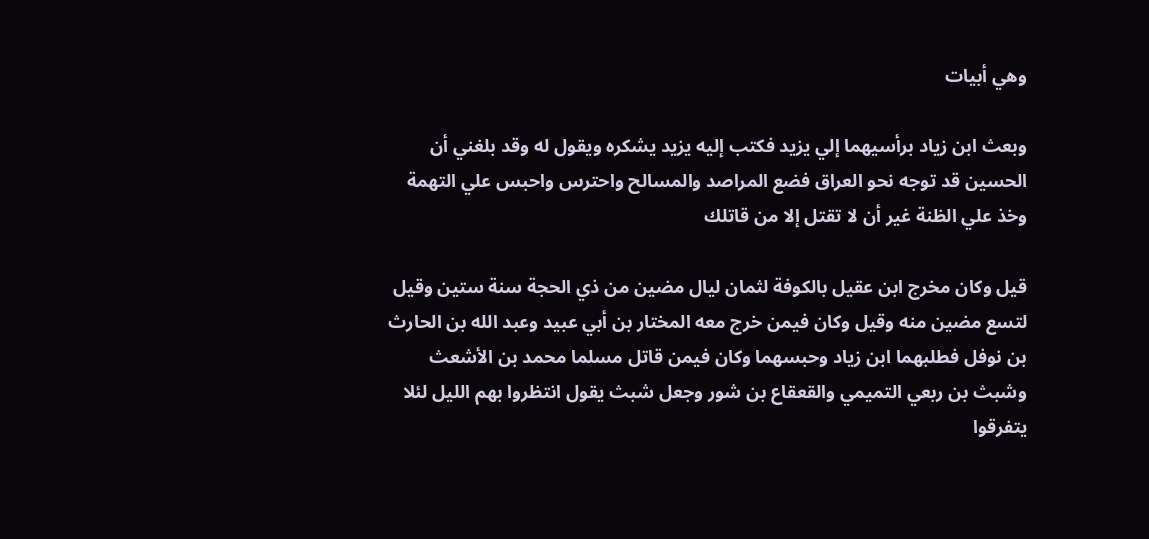وهي أبيات

وبعث ابن زياد برأسيهما إلي يزيد فكتب إليه يزيد يشكره ويقول له وقد بلغني أن الحسين قد توجه نحو العراق فضع المراصد والمسالح واحترس واحبس علي التهمة وخذ علي الظنة غير أن لا تقتل إلا من قاتلك

قيل وكان مخرج ابن عقيل بالكوفة لثمان ليال مضين من ذي الحجة سنة ستين وقيل لتسع مضين منه وقيل وكان فيمن خرج معه المختار بن أبي عبيد وعبد الله بن الحارث بن نوفل فطلبهما ابن زياد وحبسهما وكان فيمن قاتل مسلما محمد بن الأشعث وشبث بن ربعي التميمي والقعقاع بن شور وجعل شبث يقول انتظروا بهم الليل لئلا يتفرقوا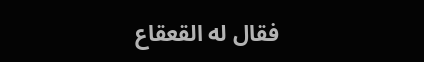فقال له القعقاع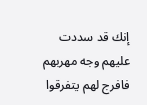إنك قد سددت عليهم وجه مهربهم فافرج لهم يتفرقوا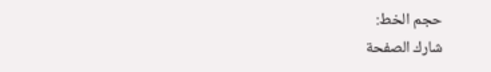حجم الخط:
شارك الصفحة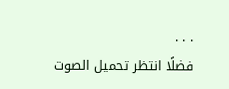. . .
فضلًا انتظر تحميل الصوت